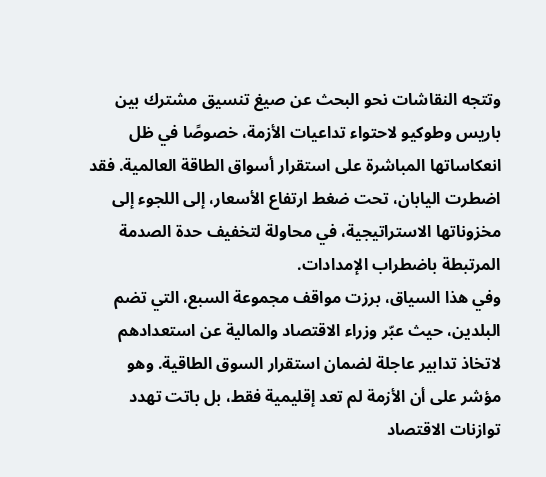وتتجه النقاشات نحو البحث عن صيغ تنسيق مشترك بين باريس وطوكيو لاحتواء تداعيات الأزمة، خصوصًا في ظل انعكاساتها المباشرة على استقرار أسواق الطاقة العالمية. فقد اضطرت اليابان، تحت ضغط ارتفاع الأسعار، إلى اللجوء إلى مخزوناتها الاستراتيجية، في محاولة لتخفيف حدة الصدمة المرتبطة باضطراب الإمدادات.
وفي هذا السياق، برزت مواقف مجموعة السبع، التي تضم البلدين، حيث عبّر وزراء الاقتصاد والمالية عن استعدادهم لاتخاذ تدابير عاجلة لضمان استقرار السوق الطاقية. وهو مؤشر على أن الأزمة لم تعد إقليمية فقط، بل باتت تهدد توازنات الاقتصاد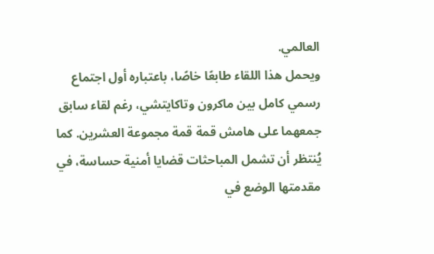العالمي.
ويحمل هذا اللقاء طابعًا خاصًا، باعتباره أول اجتماع رسمي كامل بين ماكرون وتاكايتشي، رغم لقاء سابق جمعهما على هامش قمة قمة مجموعة العشرين. كما يُنتظر أن تشمل المباحثات قضايا أمنية حساسة، في مقدمتها الوضع في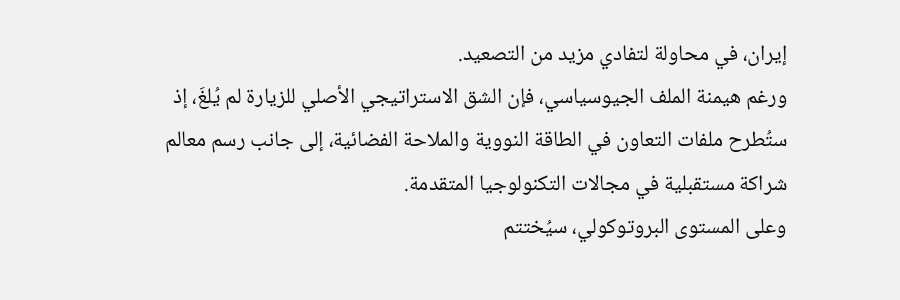إيران، في محاولة لتفادي مزيد من التصعيد.
ورغم هيمنة الملف الجيوسياسي، فإن الشق الاستراتيجي الأصلي للزيارة لم يُلغَ، إذ ستُطرح ملفات التعاون في الطاقة النووية والملاحة الفضائية، إلى جانب رسم معالم شراكة مستقبلية في مجالات التكنولوجيا المتقدمة.
وعلى المستوى البروتوكولي، سيُختتم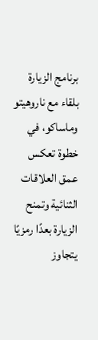برنامج الزيارة بلقاء مع ناروهيتو وماساكو، في خطوة تعكس عمق العلاقات الثنائية وتمنح الزيارة بعدًا رمزيًا يتجاوز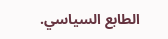الطابع السياسي.